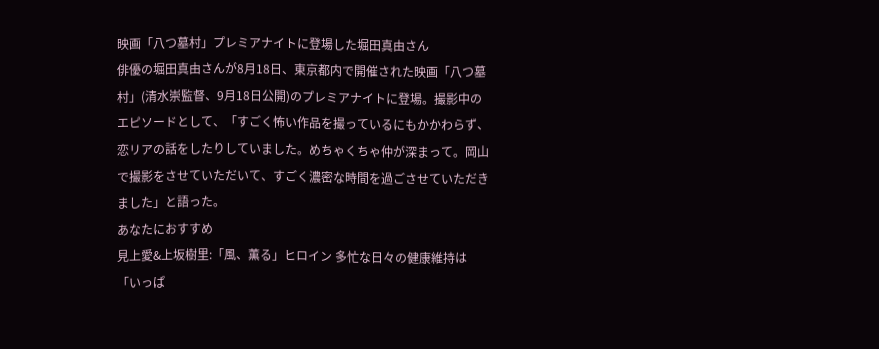映画「八つ墓村」プレミアナイトに登場した堀田真由さん
俳優の堀田真由さんが8月18日、東京都内で開催された映画「八つ墓村」(清水崇監督、9月18日公開)のプレミアナイトに登場。撮影中のエピソードとして、「すごく怖い作品を撮っているにもかかわらず、恋リアの話をしたりしていました。めちゃくちゃ仲が深まって。岡山で撮影をさせていただいて、すごく濃密な時間を過ごさせていただきました」と語った。
あなたにおすすめ
見上愛&上坂樹里:「風、薫る」ヒロイン 多忙な日々の健康維持は「いっぱ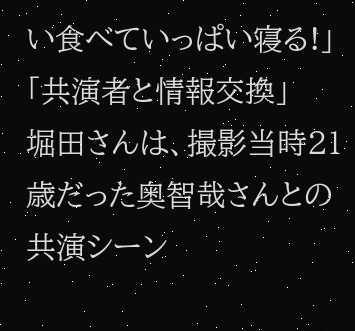い食べていっぱい寝る!」「共演者と情報交換」
堀田さんは、撮影当時21歳だった奥智哉さんとの共演シーン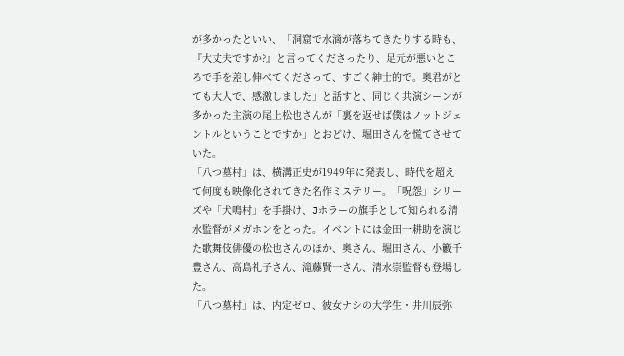が多かったといい、「洞窟で水滴が落ちてきたりする時も、『大丈夫ですか?』と言ってくださったり、足元が悪いところで手を差し伸べてくださって、すごく紳士的で。奥君がとても大人で、感激しました」と話すと、同じく共演シーンが多かった主演の尾上松也さんが「裏を返せば僕はノットジェントルということですか」とおどけ、堀田さんを慌てさせていた。
「八つ墓村」は、横溝正史が1949年に発表し、時代を超えて何度も映像化されてきた名作ミステリー。「呪怨」シリーズや「犬鳴村」を手掛け、Jホラーの旗手として知られる清水監督がメガホンをとった。イベントには金田一耕助を演じた歌舞伎俳優の松也さんのほか、奥さん、堀田さん、小籔千豊さん、高島礼子さん、滝藤賢一さん、清水崇監督も登場した。
「八つ墓村」は、内定ゼロ、彼女ナシの大学生・井川辰弥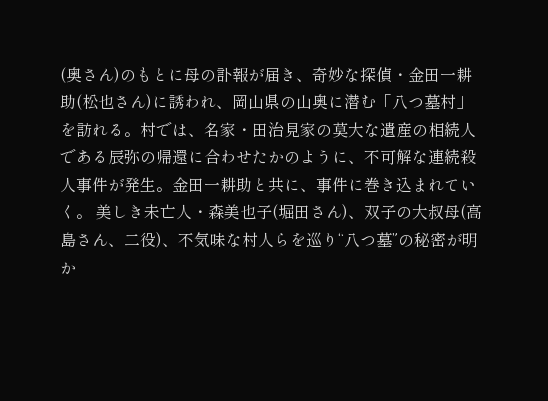(奥さん)のもとに母の訃報が届き、奇妙な探偵・金田一耕助(松也さん)に誘われ、岡山県の山奥に潜む「八つ墓村」を訪れる。村では、名家・田治見家の莫大な遺産の相続人である辰弥の帰還に合わせたかのように、不可解な連続殺人事件が発生。金田一耕助と共に、事件に巻き込まれていく。 美しき未亡人・森美也子(堀田さん)、双子の大叔母(高島さん、二役)、不気味な村人らを巡り“八つ墓”の秘密が明か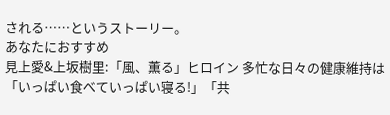される……というストーリー。
あなたにおすすめ
見上愛&上坂樹里:「風、薫る」ヒロイン 多忙な日々の健康維持は「いっぱい食べていっぱい寝る!」「共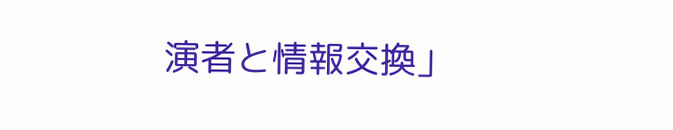演者と情報交換」